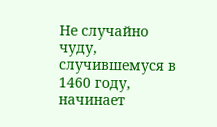Не случайно чуду, случившемуся в 1460 году, начинает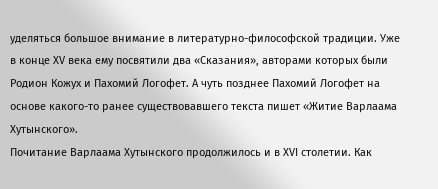уделяться большое внимание в литературно-философской традиции. Уже в конце XV века ему посвятили два «Сказания», авторами которых были Родион Кожух и Пахомий Логофет. А чуть позднее Пахомий Логофет на основе какого-то ранее существовавшего текста пишет «Житие Варлаама Хутынского».
Почитание Варлаама Хутынского продолжилось и в XVI столетии. Как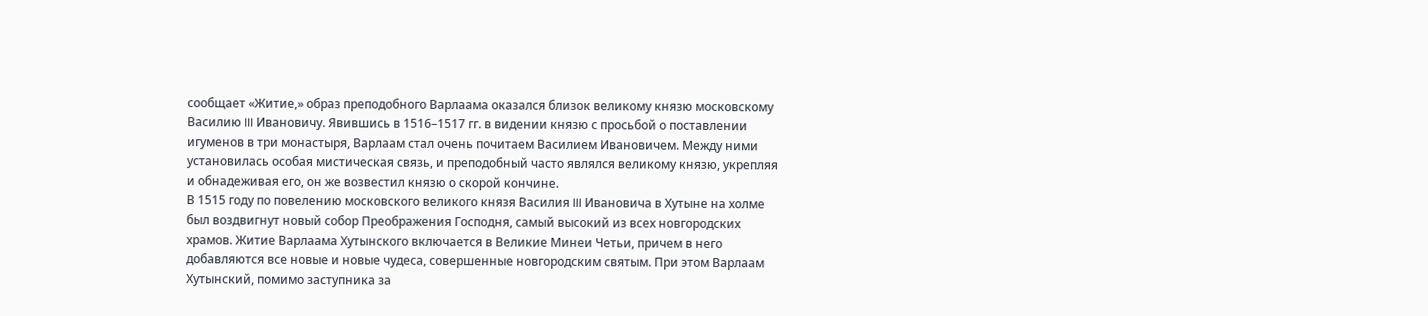сообщает «Житие,» образ преподобного Варлаама оказался близок великому князю московскому Василию III Ивановичу. Явившись в 1516–1517 гг. в видении князю с просьбой о поставлении игуменов в три монастыря, Варлаам стал очень почитаем Василием Ивановичем. Между ними установилась особая мистическая связь, и преподобный часто являлся великому князю, укрепляя и обнадеживая его, он же возвестил князю о скорой кончине.
В 1515 году по повелению московского великого князя Василия III Ивановича в Хутыне на холме был воздвигнут новый собор Преображения Господня, самый высокий из всех новгородских храмов. Житие Варлаама Хутынского включается в Великие Минеи Четьи, причем в него добавляются все новые и новые чудеса, совершенные новгородским святым. При этом Варлаам Хутынский, помимо заступника за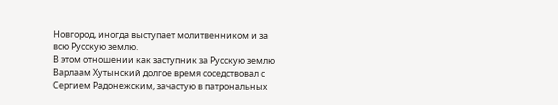Новгород, иногда выступает молитвенником и за всю Русскую землю.
В этом отношении как заступник за Русскую землю Варлаам Хутынский долгое время соседствовал с Сергием Радонежским, зачастую в патрональных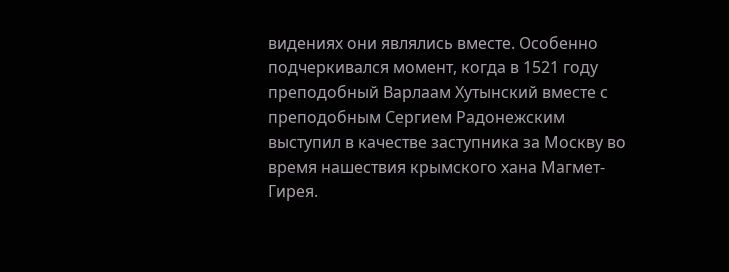видениях они являлись вместе. Особенно подчеркивался момент, когда в 1521 году преподобный Варлаам Хутынский вместе с преподобным Сергием Радонежским выступил в качестве заступника за Москву во время нашествия крымского хана Магмет-Гирея.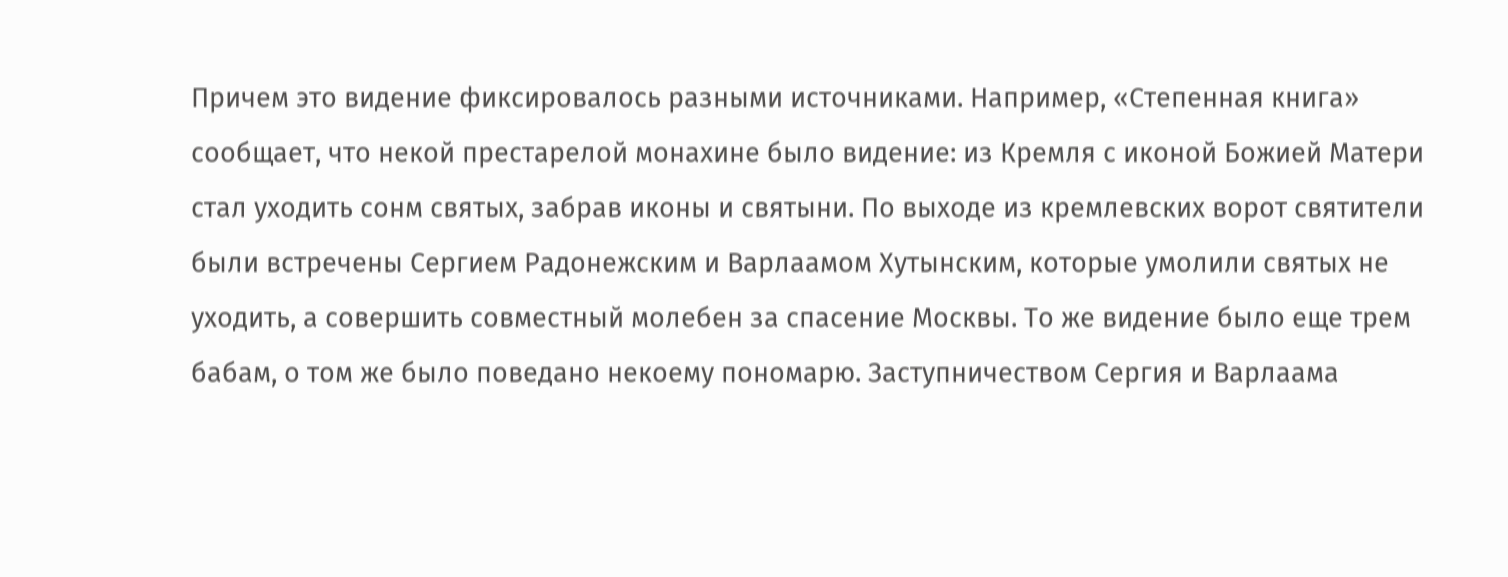Причем это видение фиксировалось разными источниками. Например, «Степенная книга» сообщает, что некой престарелой монахине было видение: из Кремля с иконой Божией Матери стал уходить сонм святых, забрав иконы и святыни. По выходе из кремлевских ворот святители были встречены Сергием Радонежским и Варлаамом Хутынским, которые умолили святых не уходить, а совершить совместный молебен за спасение Москвы. То же видение было еще трем бабам, о том же было поведано некоему пономарю. Заступничеством Сергия и Варлаама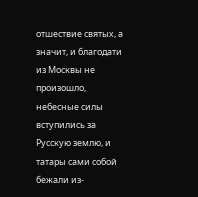отшествие святых, а значит, и благодати из Москвы не произошло, небесные силы вступились за Русскую землю, и татары сами собой бежали из-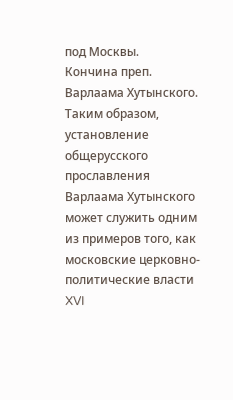под Москвы.
Кончина преп. Варлаама Хутынского.
Таким образом, установление общерусского прославления Варлаама Хутынского может служить одним из примеров того, как московские церковно-политические власти XVI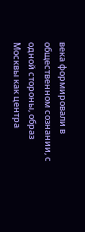века формировали в общественном сознании, с одной стороны, образ Москвы как центра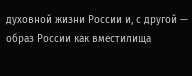духовной жизни России и, с другой — образ России как вместилища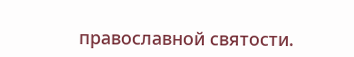православной святости.